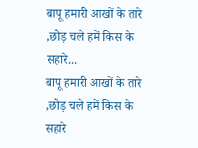बापू हमारी आखों के तारे ,छोड़ चले हमें किस के सहारे...
बापू हमारी आखों के तारे ,छोड़ चले हमें किस के सहारे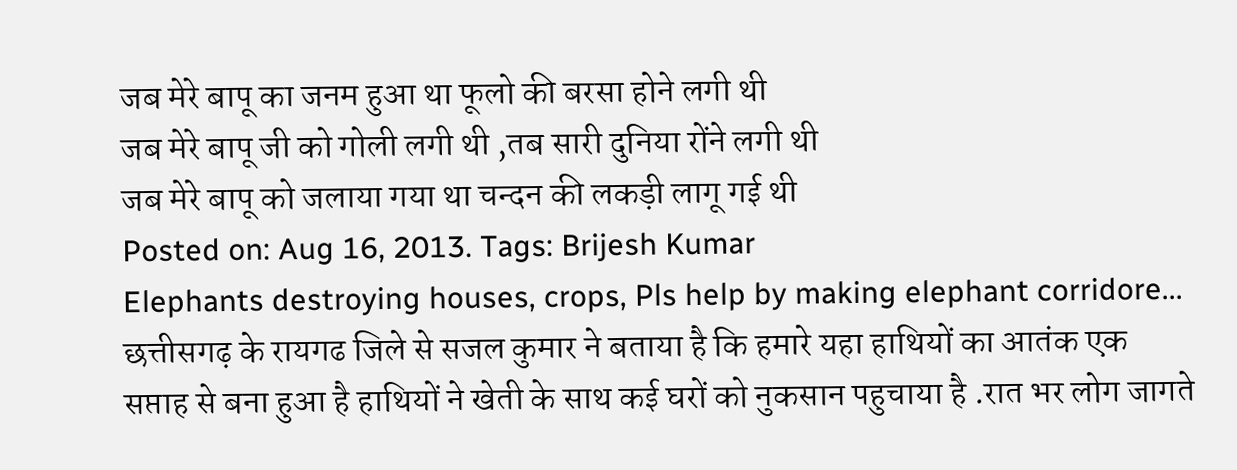जब मेरे बापू का जनम हुआ था फूलो की बरसा होने लगी थी
जब मेरे बापू जी को गोली लगी थी ,तब सारी दुनिया रोंने लगी थी
जब मेरे बापू को जलाया गया था चन्दन की लकड़ी लागू गई थी
Posted on: Aug 16, 2013. Tags: Brijesh Kumar
Elephants destroying houses, crops, Pls help by making elephant corridore...
छत्तीसगढ़ के रायगढ जिले से सजल कुमार ने बताया है कि हमारे यहा हाथियों का आतंक एक सप्ताह से बना हुआ है हाथियों ने खेती के साथ कई घरों को नुकसान पहुचाया है .रात भर लोग जागते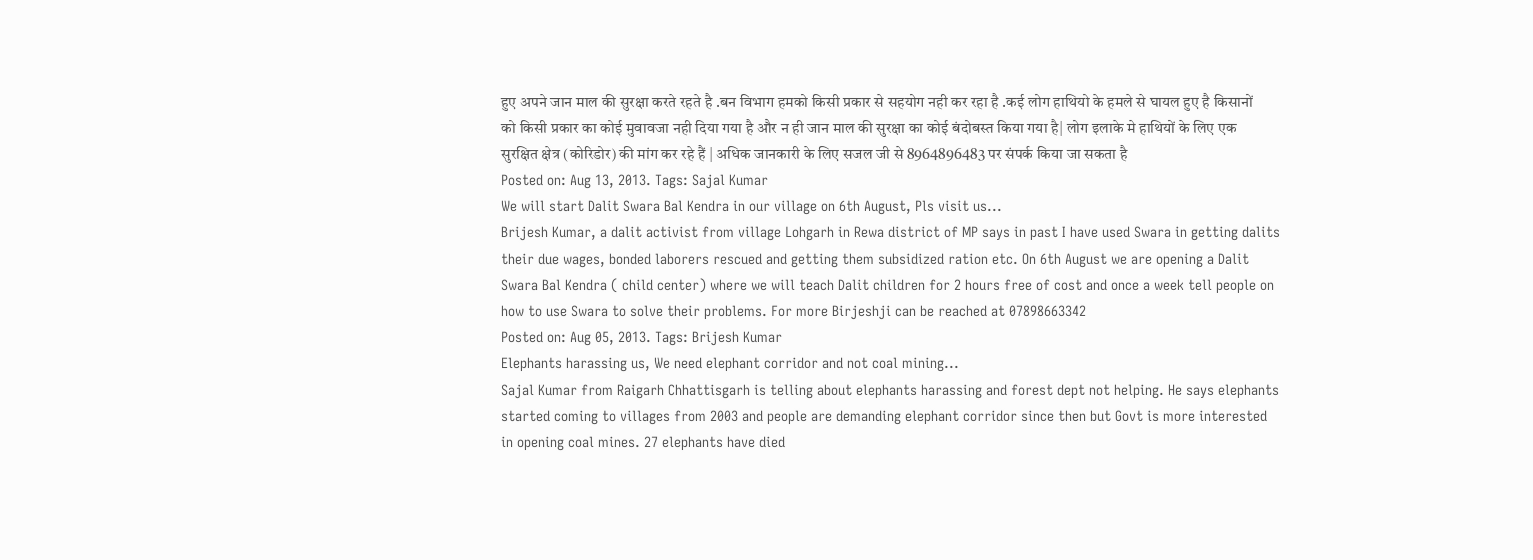हुए अपने जान माल की सुरक्षा करते रहते है .बन विभाग हमको किसी प्रकार से सहयोग नही कर रहा है .कई लोग हाथियो के हमले से घायल हुए है किसानों को किसी प्रकार का कोई मुवावजा नही दिया गया है और न ही जान माल की सुरक्षा का कोई बंदोबस्त किया गया है| लोग इलाके मे हाथियों के लिए एक सुरक्षित क्षेत्र (कोरिडोर) की मांग कर रहे हैं | अधिक जानकारी के लिए सजल जी से 8964896483 पर संपर्क किया जा सकता है
Posted on: Aug 13, 2013. Tags: Sajal Kumar
We will start Dalit Swara Bal Kendra in our village on 6th August, Pls visit us...
Brijesh Kumar, a dalit activist from village Lohgarh in Rewa district of MP says in past I have used Swara in getting dalits their due wages, bonded laborers rescued and getting them subsidized ration etc. On 6th August we are opening a Dalit Swara Bal Kendra ( child center) where we will teach Dalit children for 2 hours free of cost and once a week tell people on how to use Swara to solve their problems. For more Birjeshji can be reached at 07898663342
Posted on: Aug 05, 2013. Tags: Brijesh Kumar
Elephants harassing us, We need elephant corridor and not coal mining...
Sajal Kumar from Raigarh Chhattisgarh is telling about elephants harassing and forest dept not helping. He says elephants started coming to villages from 2003 and people are demanding elephant corridor since then but Govt is more interested in opening coal mines. 27 elephants have died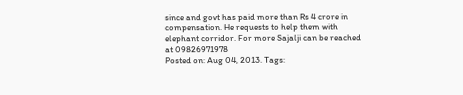since and govt has paid more than Rs 4 crore in compensation. He requests to help them with elephant corridor. For more Sajalji can be reached at 09826971978
Posted on: Aug 04, 2013. Tags: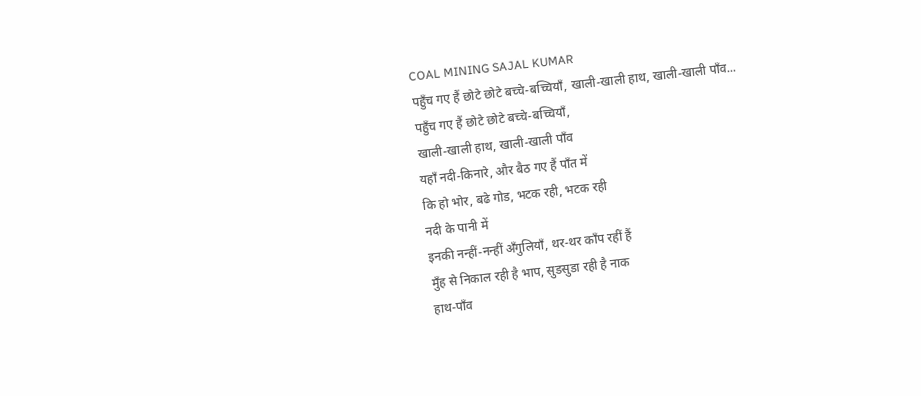COAL MINING SAJAL KUMAR
पहुँच गए हैं छोटे छोटे बच्चे-बच्चियाँ, खाली-खाली हाथ, खाली-खाली पाँव...
पहुँच गए हैं छोटे छोटे बच्चे-बच्चियाँ,
खाली-खाली हाथ, खाली-खाली पाँव
यहाँ नदी-किनारे, और बैठ गए हैं पाँत में
कि हो भोर, बढे गोड, भटक रही, भटक रही
नदी के पानी में
इनकी नन्हीं-नन्हीं अँगुलियाँ, थर-थर काँप रहीं हैं
मुँह से निकाल रही है भाप, सुडसुडा रही है नाक
हाथ-पाँव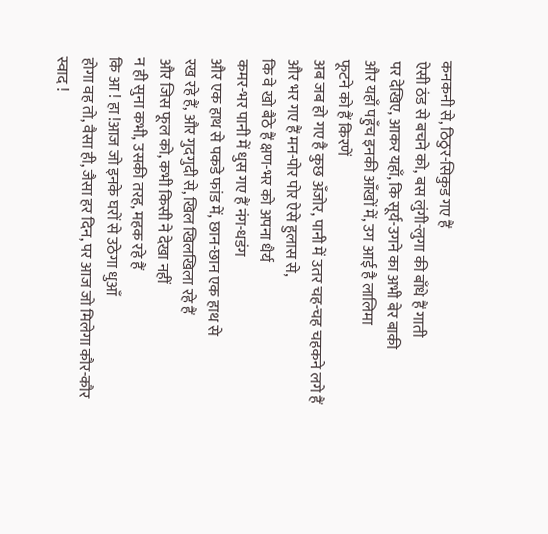कनकनी से, ठिठुर-सिकुड गए हैं
ऐसी ठंड से बचने को, बस लुंगी-लुगा की बाँधे हैं गाती
पर देखिए, आकर यहाँ, कि सूर्य-उगने का अभी बेर बाकी
और यहाँ पहुँच इनकी आँखों में, उग आई है लालिमा
फूटने को हैं किरणें
अब जब हो गए है कुछ अँजोर, पानी में उतर चह-चह चहकने लगे हैं
और भर गए हैं मन-पोर पोर ऐसे हुलास से,
कि वे खो बैठे हैं क्षण-भर को अपना धैर्य
कमर-भर पानी में धुस गए हैं नंग-धडंग
और एक हाथ से पकडे फांड में, छान-छान एक हाथ से
रख रहे हैं, और गुदगुदी से, खिल खिलखिला रहे हैं
और जिस फूल को, कभी किसी ने देखा नहीं
न ही सुना कभी, उसकी तरह, महक रहे हैं
कि आ ! हा !आज जो इनके घरों से उठेगा धुआँ
होगा वह तो, वैसा ही, जैसा हर दिन, पर आज जो मिलेगा कौर-कौर स्वाद !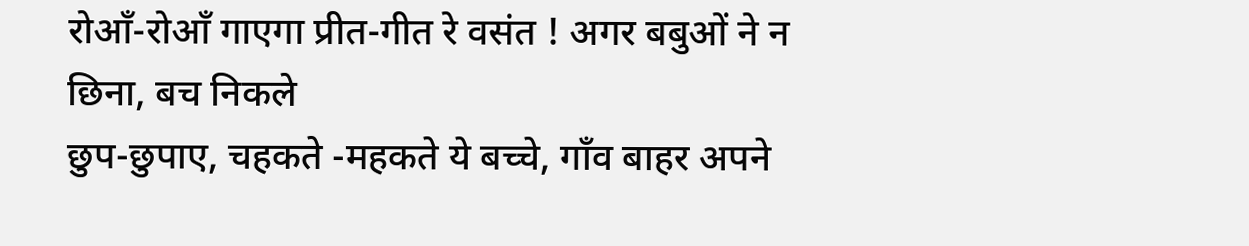रोआँ-रोआँ गाएगा प्रीत-गीत रे वसंत ! अगर बबुओं ने न छिना, बच निकले
छुप-छुपाए, चहकते -महकते ये बच्चे, गाँव बाहर अपने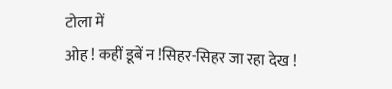टोला में
ओह ! कहीं डूबें न !सिहर-सिहर जा रहा देख !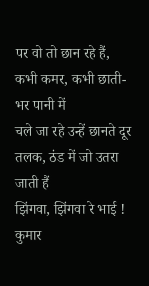पर वो तो छान रहे हैं, कभी कमर, कभी छाती-भर पानी में
चले जा रहे उन्हें छानते दूर तलक, ठंड में जो उतरा जाती हैं
झिंगवा, झिंगवा रे भाई !
कुमार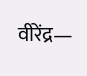वीरेंद्र—